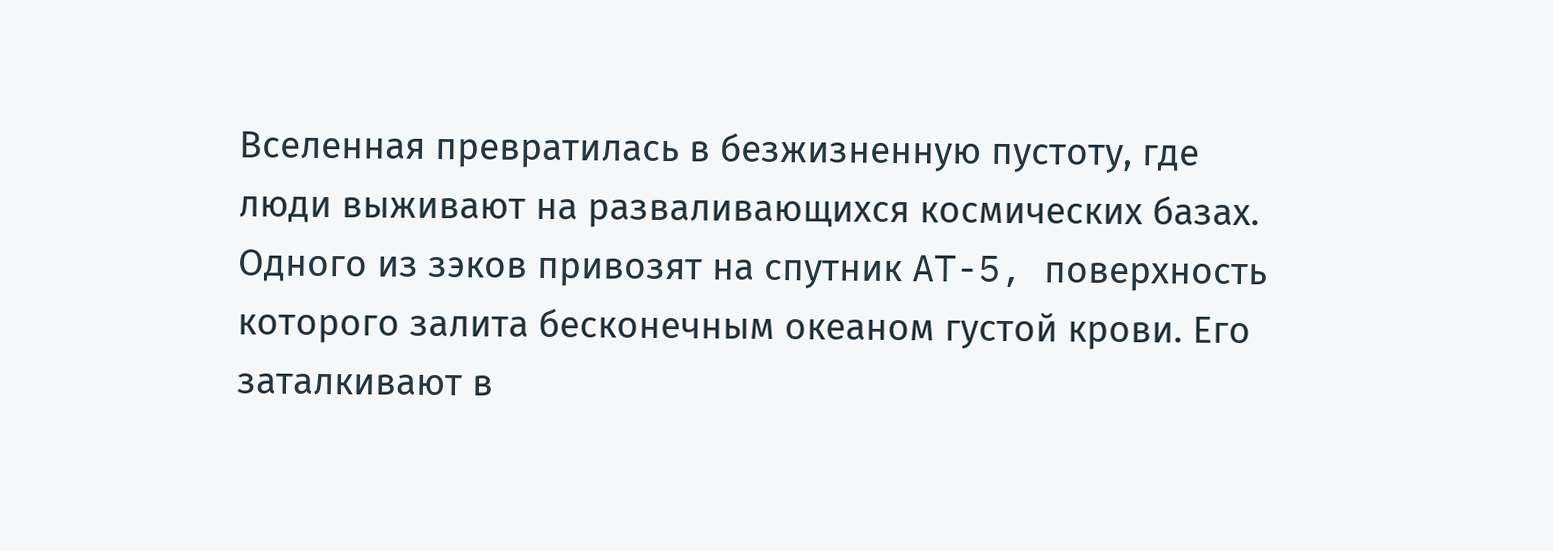Вселенная превратилась в безжизненную пустоту, где люди выживают на разваливающихся космических базах. Одного из зэков привозят на спутник AT-5, поверхность которого залита бесконечным океаном густой крови. Его заталкивают в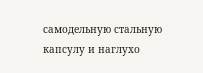самодельную стальную капсулу и наглухо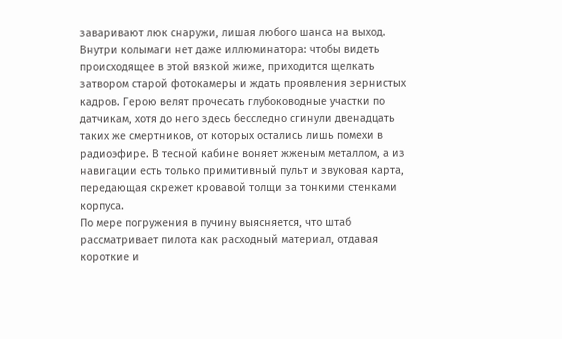заваривают люк снаружи, лишая любого шанса на выход. Внутри колымаги нет даже иллюминатора: чтобы видеть происходящее в этой вязкой жиже, приходится щелкать затвором старой фотокамеры и ждать проявления зернистых кадров. Герою велят прочесать глубоководные участки по датчикам, хотя до него здесь бесследно сгинули двенадцать таких же смертников, от которых остались лишь помехи в радиоэфире. В тесной кабине воняет жженым металлом, а из навигации есть только примитивный пульт и звуковая карта, передающая скрежет кровавой толщи за тонкими стенками корпуса.
По мере погружения в пучину выясняется, что штаб рассматривает пилота как расходный материал, отдавая короткие и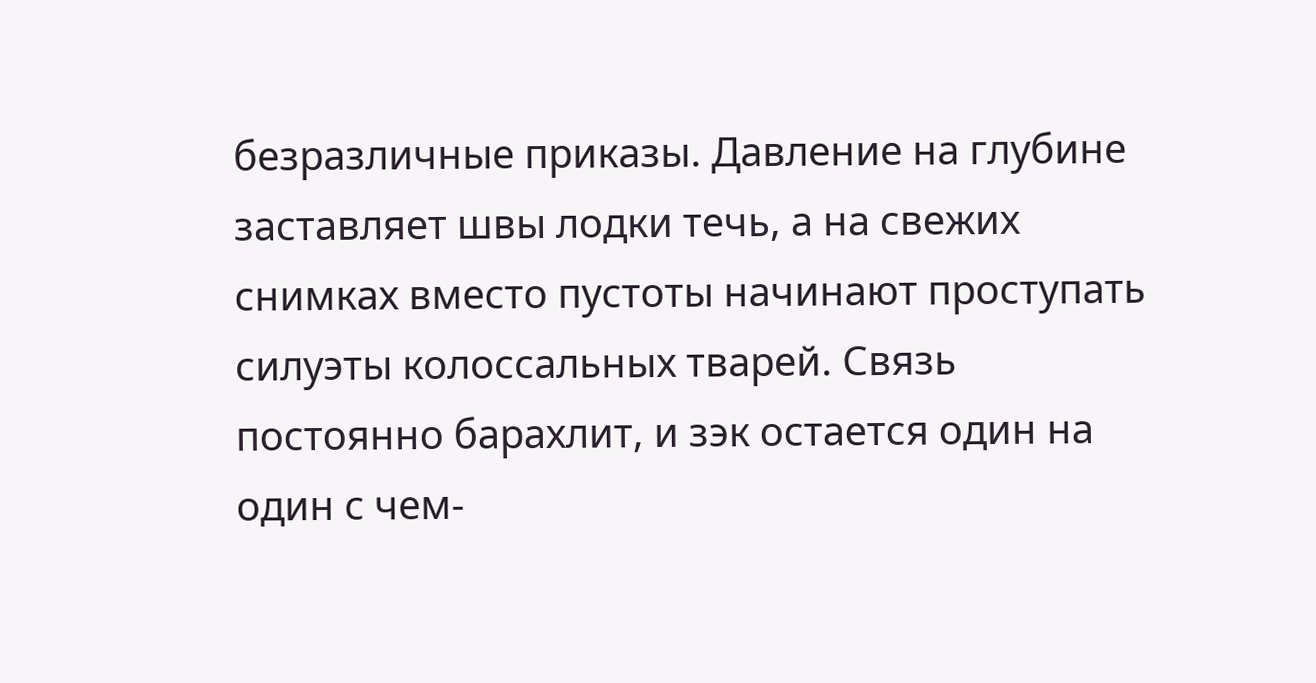безразличные приказы. Давление на глубине заставляет швы лодки течь, а на свежих снимках вместо пустоты начинают проступать силуэты колоссальных тварей. Связь постоянно барахлит, и зэк остается один на один с чем-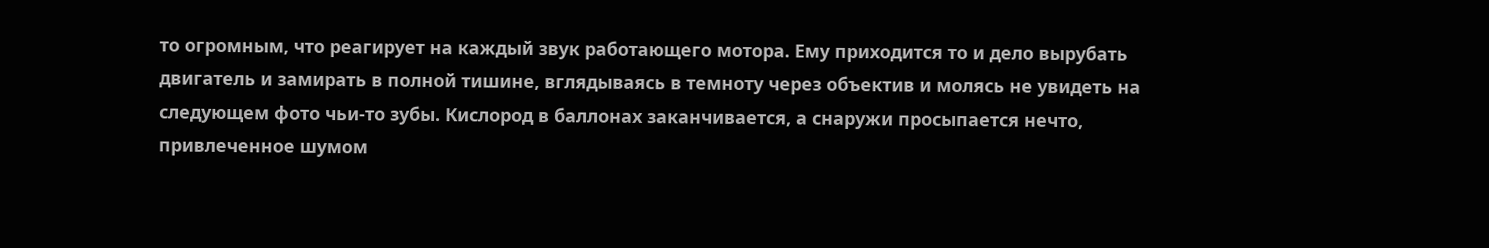то огромным, что реагирует на каждый звук работающего мотора. Ему приходится то и дело вырубать двигатель и замирать в полной тишине, вглядываясь в темноту через объектив и молясь не увидеть на следующем фото чьи-то зубы. Кислород в баллонах заканчивается, а снаружи просыпается нечто, привлеченное шумом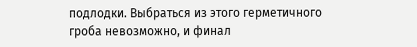подлодки. Выбраться из этого герметичного гроба невозможно, и финал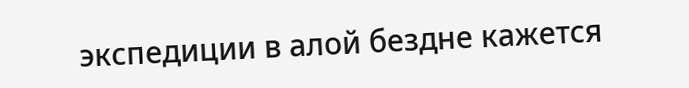экспедиции в алой бездне кажется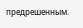предрешенным.